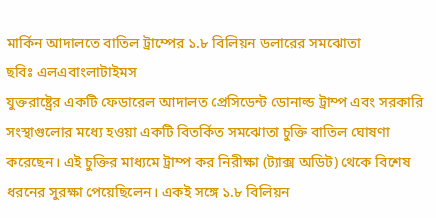মার্কিন আদালতে বাতিল ট্রাম্পের ১.৮ বিলিয়ন ডলারের সমঝোতা
ছবিঃ এলএবাংলাটাইমস
যুক্তরাষ্ট্রের একটি ফেডারেল আদালত প্রেসিডেন্ট ডোনাল্ড ট্রাম্প এবং সরকারি সংস্থাগুলোর মধ্যে হওয়া একটি বিতর্কিত সমঝোতা চুক্তি বাতিল ঘোষণা করেছেন। এই চুক্তির মাধ্যমে ট্রাম্প কর নিরীক্ষা (ট্যাক্স অডিট) থেকে বিশেষ ধরনের সুরক্ষা পেয়েছিলেন। একই সঙ্গে ১.৮ বিলিয়ন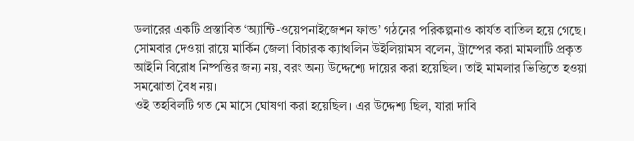ডলারের একটি প্রস্তাবিত ‘অ্যান্টি-ওয়েপনাইজেশন ফান্ড’ গঠনের পরিকল্পনাও কার্যত বাতিল হয়ে গেছে।
সোমবার দেওয়া রায়ে মার্কিন জেলা বিচারক ক্যাথলিন উইলিয়ামস বলেন, ট্রাম্পের করা মামলাটি প্রকৃত আইনি বিরোধ নিষ্পত্তির জন্য নয়, বরং অন্য উদ্দেশ্যে দায়ের করা হয়েছিল। তাই মামলার ভিত্তিতে হওয়া সমঝোতা বৈধ নয়।
ওই তহবিলটি গত মে মাসে ঘোষণা করা হয়েছিল। এর উদ্দেশ্য ছিল, যারা দাবি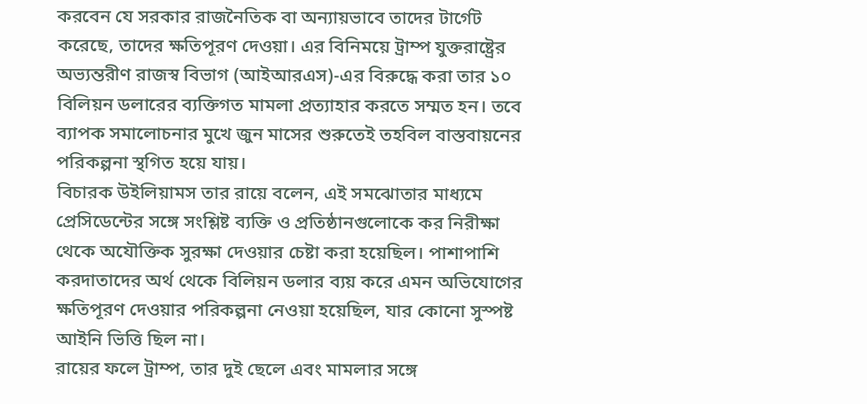করবেন যে সরকার রাজনৈতিক বা অন্যায়ভাবে তাদের টার্গেট করেছে, তাদের ক্ষতিপূরণ দেওয়া। এর বিনিময়ে ট্রাম্প যুক্তরাষ্ট্রের অভ্যন্তরীণ রাজস্ব বিভাগ (আইআরএস)-এর বিরুদ্ধে করা তার ১০ বিলিয়ন ডলারের ব্যক্তিগত মামলা প্রত্যাহার করতে সম্মত হন। তবে ব্যাপক সমালোচনার মুখে জুন মাসের শুরুতেই তহবিল বাস্তবায়নের পরিকল্পনা স্থগিত হয়ে যায়।
বিচারক উইলিয়ামস তার রায়ে বলেন, এই সমঝোতার মাধ্যমে প্রেসিডেন্টের সঙ্গে সংশ্লিষ্ট ব্যক্তি ও প্রতিষ্ঠানগুলোকে কর নিরীক্ষা থেকে অযৌক্তিক সুরক্ষা দেওয়ার চেষ্টা করা হয়েছিল। পাশাপাশি করদাতাদের অর্থ থেকে বিলিয়ন ডলার ব্যয় করে এমন অভিযোগের ক্ষতিপূরণ দেওয়ার পরিকল্পনা নেওয়া হয়েছিল, যার কোনো সুস্পষ্ট আইনি ভিত্তি ছিল না।
রায়ের ফলে ট্রাম্প, তার দুই ছেলে এবং মামলার সঙ্গে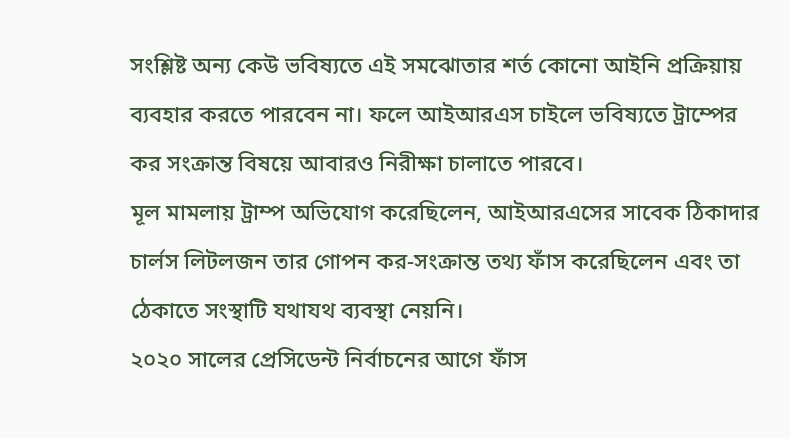সংশ্লিষ্ট অন্য কেউ ভবিষ্যতে এই সমঝোতার শর্ত কোনো আইনি প্রক্রিয়ায় ব্যবহার করতে পারবেন না। ফলে আইআরএস চাইলে ভবিষ্যতে ট্রাম্পের কর সংক্রান্ত বিষয়ে আবারও নিরীক্ষা চালাতে পারবে।
মূল মামলায় ট্রাম্প অভিযোগ করেছিলেন, আইআরএসের সাবেক ঠিকাদার চার্লস লিটলজন তার গোপন কর-সংক্রান্ত তথ্য ফাঁস করেছিলেন এবং তা ঠেকাতে সংস্থাটি যথাযথ ব্যবস্থা নেয়নি।
২০২০ সালের প্রেসিডেন্ট নির্বাচনের আগে ফাঁস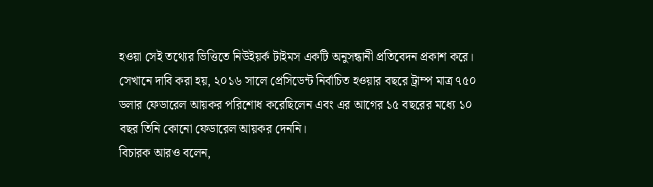হওয়া সেই তথ্যের ভিত্তিতে নিউইয়র্ক টাইমস একটি অনুসন্ধানী প্রতিবেদন প্রকাশ করে। সেখানে দাবি করা হয়, ২০১৬ সালে প্রেসিডেন্ট নির্বাচিত হওয়ার বছরে ট্রাম্প মাত্র ৭৫০ ডলার ফেডারেল আয়কর পরিশোধ করেছিলেন এবং এর আগের ১৫ বছরের মধ্যে ১০ বছর তিনি কোনো ফেডারেল আয়কর দেননি।
বিচারক আরও বলেন,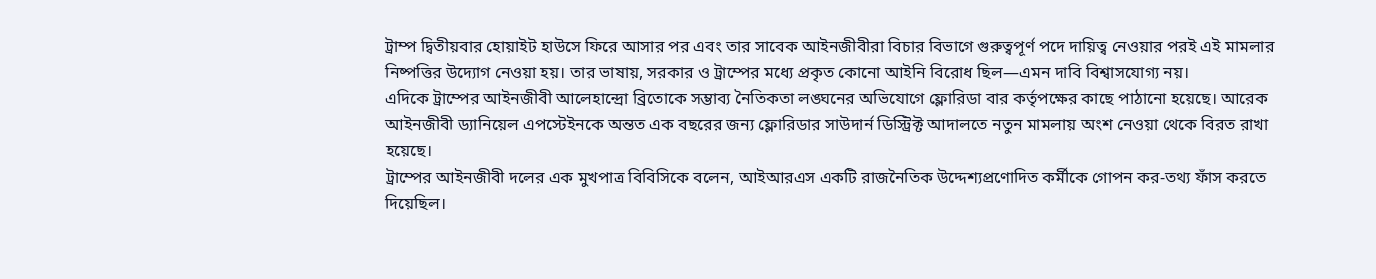ট্রাম্প দ্বিতীয়বার হোয়াইট হাউসে ফিরে আসার পর এবং তার সাবেক আইনজীবীরা বিচার বিভাগে গুরুত্বপূর্ণ পদে দায়িত্ব নেওয়ার পরই এই মামলার নিষ্পত্তির উদ্যোগ নেওয়া হয়। তার ভাষায়, সরকার ও ট্রাম্পের মধ্যে প্রকৃত কোনো আইনি বিরোধ ছিল—এমন দাবি বিশ্বাসযোগ্য নয়।
এদিকে ট্রাম্পের আইনজীবী আলেহান্দ্রো ব্রিতোকে সম্ভাব্য নৈতিকতা লঙ্ঘনের অভিযোগে ফ্লোরিডা বার কর্তৃপক্ষের কাছে পাঠানো হয়েছে। আরেক আইনজীবী ড্যানিয়েল এপস্টেইনকে অন্তত এক বছরের জন্য ফ্লোরিডার সাউদার্ন ডিস্ট্রিক্ট আদালতে নতুন মামলায় অংশ নেওয়া থেকে বিরত রাখা হয়েছে।
ট্রাম্পের আইনজীবী দলের এক মুখপাত্র বিবিসিকে বলেন, আইআরএস একটি রাজনৈতিক উদ্দেশ্যপ্রণোদিত কর্মীকে গোপন কর-তথ্য ফাঁস করতে দিয়েছিল।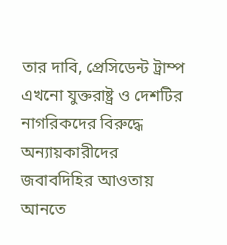তার দাবি, প্রেসিডেন্ট ট্রাম্প এখনো যুক্তরাষ্ট্র ও দেশটির নাগরিকদের বিরুদ্ধে অন্যায়কারীদের জবাবদিহির আওতায় আনতে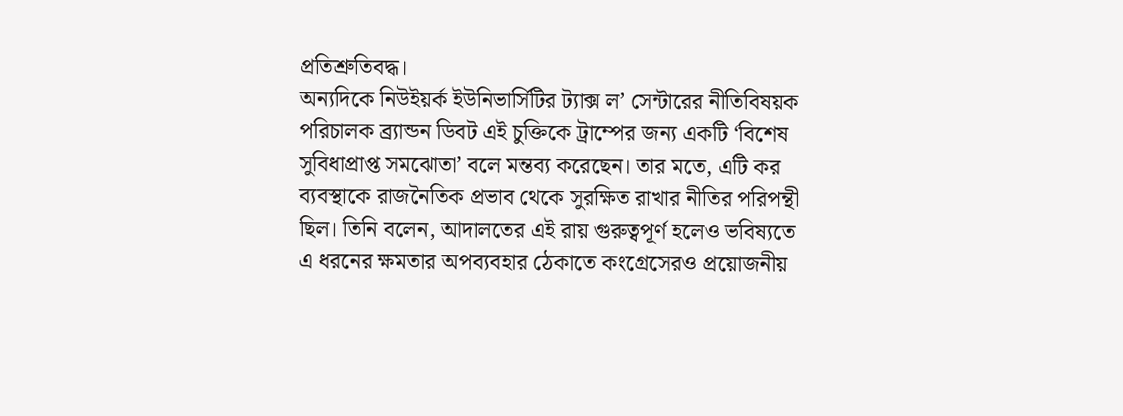প্রতিশ্রুতিবদ্ধ।
অন্যদিকে নিউইয়র্ক ইউনিভার্সিটির ট্যাক্স ল’ সেন্টারের নীতিবিষয়ক পরিচালক ব্র্যান্ডন ডিবট এই চুক্তিকে ট্রাম্পের জন্য একটি ‘বিশেষ সুবিধাপ্রাপ্ত সমঝোতা’ বলে মন্তব্য করেছেন। তার মতে, এটি কর ব্যবস্থাকে রাজনৈতিক প্রভাব থেকে সুরক্ষিত রাখার নীতির পরিপন্থী ছিল। তিনি বলেন, আদালতের এই রায় গুরুত্বপূর্ণ হলেও ভবিষ্যতে এ ধরনের ক্ষমতার অপব্যবহার ঠেকাতে কংগ্রেসেরও প্রয়োজনীয়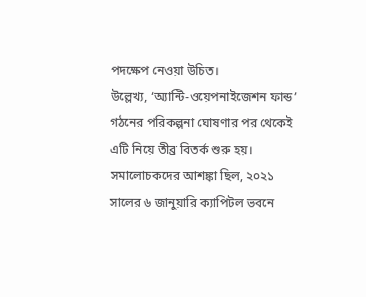পদক্ষেপ নেওয়া উচিত।
উল্লেখ্য, ‘অ্যান্টি-ওয়েপনাইজেশন ফান্ড’ গঠনের পরিকল্পনা ঘোষণার পর থেকেই এটি নিয়ে তীব্র বিতর্ক শুরু হয়। সমালোচকদের আশঙ্কা ছিল, ২০২১ সালের ৬ জানুয়ারি ক্যাপিটল ভবনে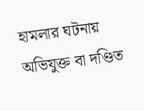হামলার ঘটনায় অভিযুক্ত বা দণ্ডিত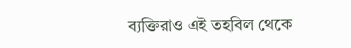ব্যক্তিরাও এই তহবিল থেকে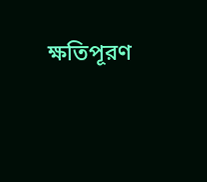ক্ষতিপূরণ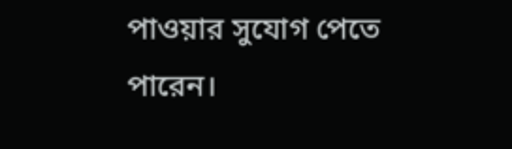পাওয়ার সুযোগ পেতে পারেন।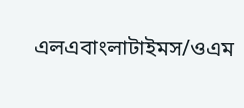এলএবাংলাটাইমস/ওএম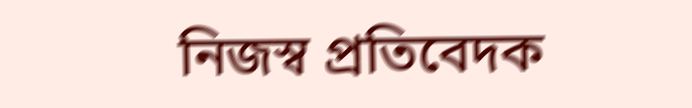নিজস্ব প্রতিবেদক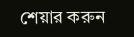শেয়ার করুন